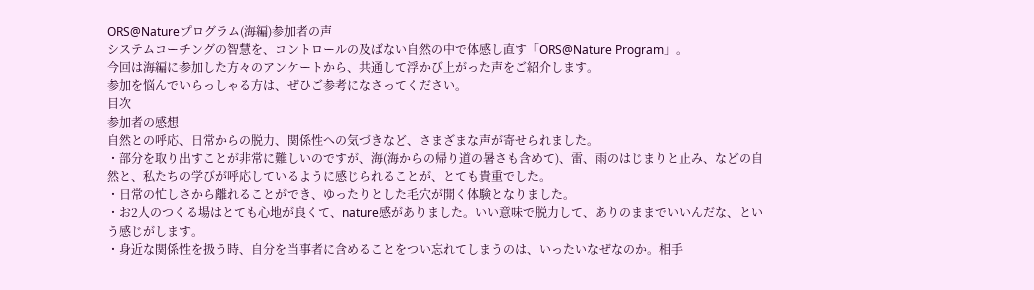ORS@Natureプログラム(海編)参加者の声
システムコーチングの智慧を、コントロールの及ばない自然の中で体感し直す「ORS@Nature Program」。
今回は海編に参加した方々のアンケートから、共通して浮かび上がった声をご紹介します。
参加を悩んでいらっしゃる方は、ぜひご参考になさってください。
目次
参加者の感想
自然との呼応、日常からの脱力、関係性への気づきなど、さまざまな声が寄せられました。
・部分を取り出すことが非常に難しいのですが、海(海からの帰り道の暑さも含めて)、雷、雨のはじまりと止み、などの自然と、私たちの学びが呼応しているように感じられることが、とても貴重でした。
・日常の忙しさから離れることができ、ゆったりとした毛穴が開く体験となりました。
・お2人のつくる場はとても心地が良くて、nature感がありました。いい意味で脱力して、ありのままでいいんだな、という感じがします。
・身近な関係性を扱う時、自分を当事者に含めることをつい忘れてしまうのは、いったいなぜなのか。相手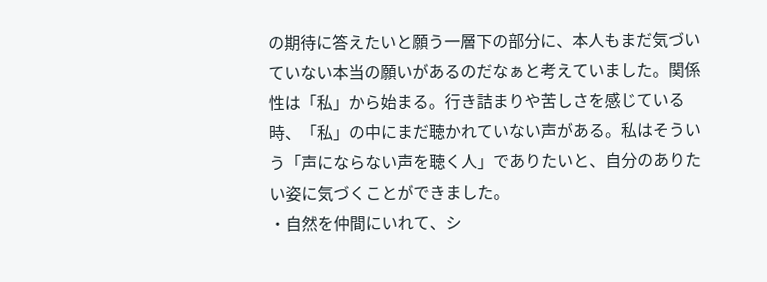の期待に答えたいと願う一層下の部分に、本人もまだ気づいていない本当の願いがあるのだなぁと考えていました。関係性は「私」から始まる。行き詰まりや苦しさを感じている時、「私」の中にまだ聴かれていない声がある。私はそういう「声にならない声を聴く人」でありたいと、自分のありたい姿に気づくことができました。
・自然を仲間にいれて、シ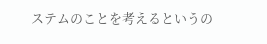ステムのことを考えるというの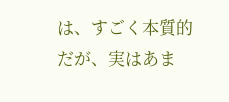は、すごく本質的だが、実はあま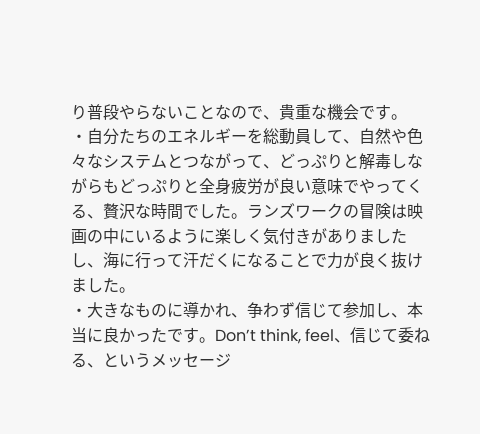り普段やらないことなので、貴重な機会です。
・自分たちのエネルギーを総動員して、自然や色々なシステムとつながって、どっぷりと解毒しながらもどっぷりと全身疲労が良い意味でやってくる、贅沢な時間でした。ランズワークの冒険は映画の中にいるように楽しく気付きがありましたし、海に行って汗だくになることで力が良く抜けました。
・大きなものに導かれ、争わず信じて参加し、本当に良かったです。Don’t think, feel、信じて委ねる、というメッセージ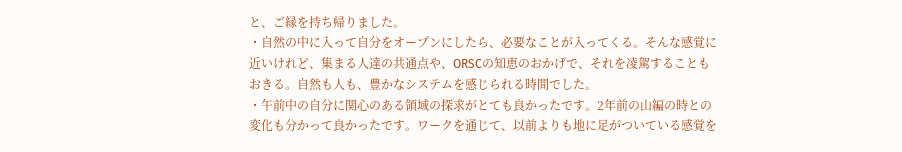と、ご縁を持ち帰りました。
・自然の中に入って自分をオープンにしたら、必要なことが入ってくる。そんな感覚に近いけれど、集まる人達の共通点や、ORSCの知恵のおかげで、それを凌駕することもおきる。自然も人も、豊かなシステムを感じられる時間でした。
・午前中の自分に関心のある領域の探求がとても良かったです。2年前の山編の時との変化も分かって良かったです。ワークを通じて、以前よりも地に足がついている感覚を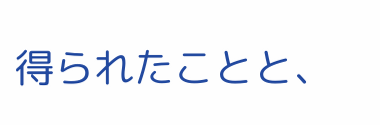得られたことと、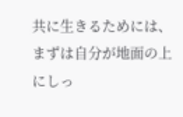共に生きるためには、まずは自分が地面の上にしっ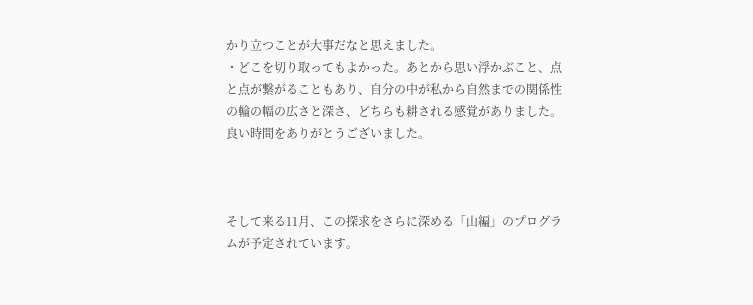かり立つことが大事だなと思えました。
・どこを切り取ってもよかった。あとから思い浮かぶこと、点と点が繋がることもあり、自分の中が私から自然までの関係性の輪の幅の広さと深さ、どちらも耕される感覚がありました。良い時間をありがとうございました。



そして来る11月、この探求をさらに深める「山編」のプログラムが予定されています。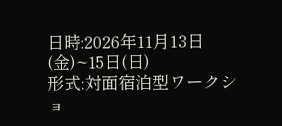日時:2026年11月13日(金)~15日(日)
形式:対面宿泊型ワークショ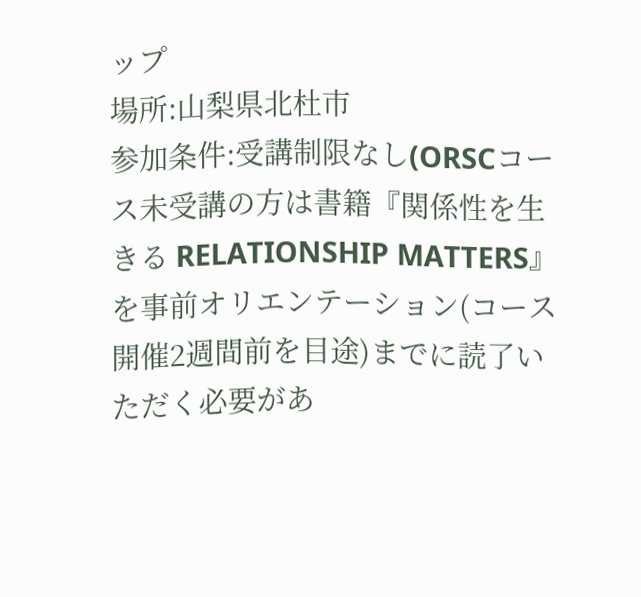ップ
場所:山梨県北杜市
参加条件:受講制限なし(ORSCコース未受講の方は書籍『関係性を生きる RELATIONSHIP MATTERS』を事前オリエンテーション(コース開催2週間前を目途)までに読了いただく必要があ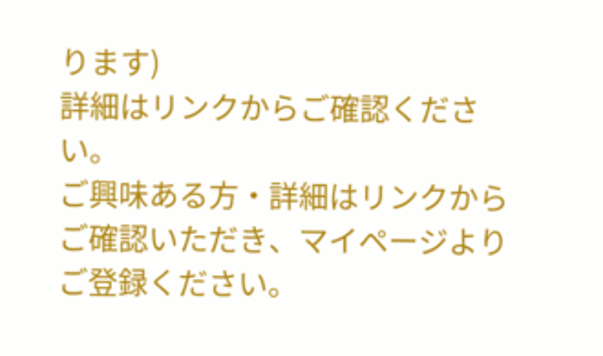ります)
詳細はリンクからご確認ください。
ご興味ある方・詳細はリンクからご確認いただき、マイページよりご登録ください。